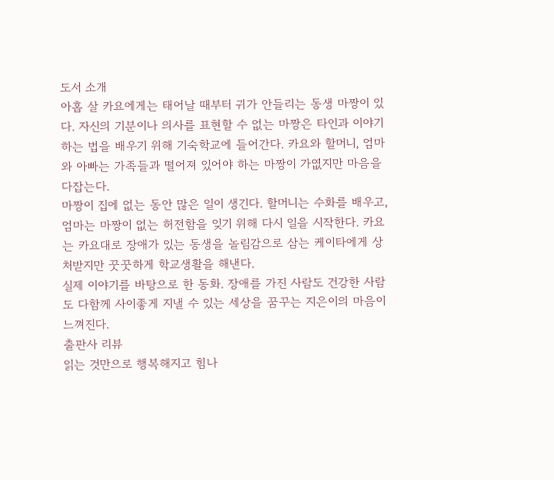도서 소개
아홉 살 카요에게는 태어날 때부터 귀가 안들리는 동생 마짱이 있다. 자신의 기분이나 의사를 표현할 수 없는 마짱은 타인과 이야기하는 법을 배우기 위해 기숙학교에 들어간다. 카요와 할머니, 엄마와 아빠는 가족들과 떨어져 있어야 하는 마짱이 가엾지만 마음을 다잡는다.
마짱이 집에 없는 동안 많은 일이 생긴다. 할머니는 수화를 배우고, 엄마는 마짱이 없는 허전함을 잊기 위해 다시 일을 시작한다. 카요는 카요대로 장애가 있는 동생을 놀림감으로 삼는 케이타에게 상처받지만 꿋꿋하게 학교생활을 해낸다.
실제 이야기를 바탕으로 한 동화. 장애를 가진 사람도 건강한 사람도 다함께 사이좋게 지낼 수 있는 세상을 꿈꾸는 지은이의 마음이 느껴진다.
출판사 리뷰
읽는 것만으로 행복해지고 힘나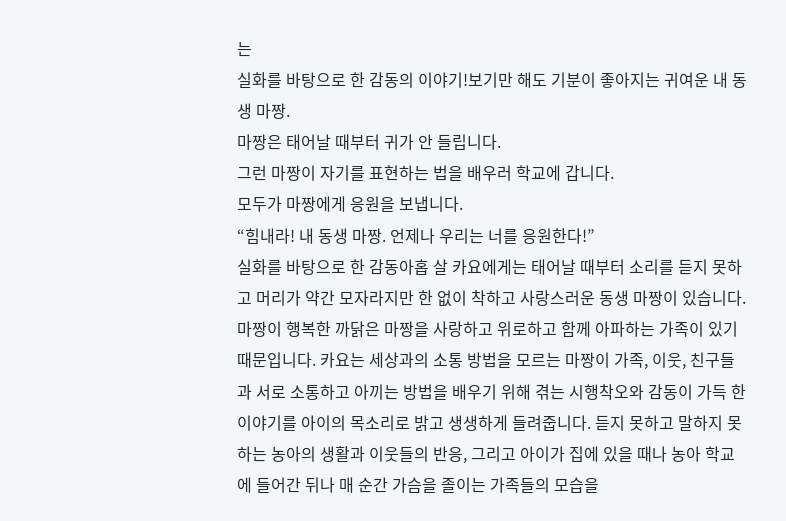는
실화를 바탕으로 한 감동의 이야기!보기만 해도 기분이 좋아지는 귀여운 내 동생 마짱.
마짱은 태어날 때부터 귀가 안 들립니다.
그런 마짱이 자기를 표현하는 법을 배우러 학교에 갑니다.
모두가 마짱에게 응원을 보냅니다.
“힘내라! 내 동생 마짱. 언제나 우리는 너를 응원한다!”
실화를 바탕으로 한 감동아홉 살 카요에게는 태어날 때부터 소리를 듣지 못하고 머리가 약간 모자라지만 한 없이 착하고 사랑스러운 동생 마짱이 있습니다. 마짱이 행복한 까닭은 마짱을 사랑하고 위로하고 함께 아파하는 가족이 있기 때문입니다. 카요는 세상과의 소통 방법을 모르는 마짱이 가족, 이웃, 친구들과 서로 소통하고 아끼는 방법을 배우기 위해 겪는 시행착오와 감동이 가득 한 이야기를 아이의 목소리로 밝고 생생하게 들려줍니다. 듣지 못하고 말하지 못하는 농아의 생활과 이웃들의 반응, 그리고 아이가 집에 있을 때나 농아 학교에 들어간 뒤나 매 순간 가슴을 졸이는 가족들의 모습을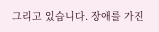그리고 있습니다. 장애를 가진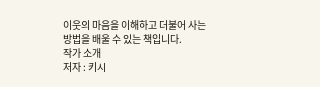이웃의 마음을 이해하고 더불어 사는 방법을 배울 수 있는 책입니다.
작가 소개
저자 : 키시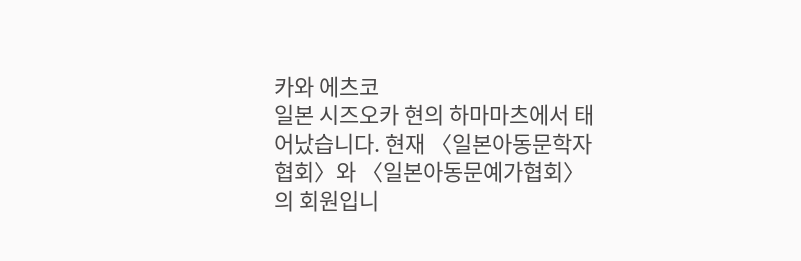카와 에츠코
일본 시즈오카 현의 하마마츠에서 태어났습니다. 현재 〈일본아동문학자협회〉와 〈일본아동문예가협회〉의 회원입니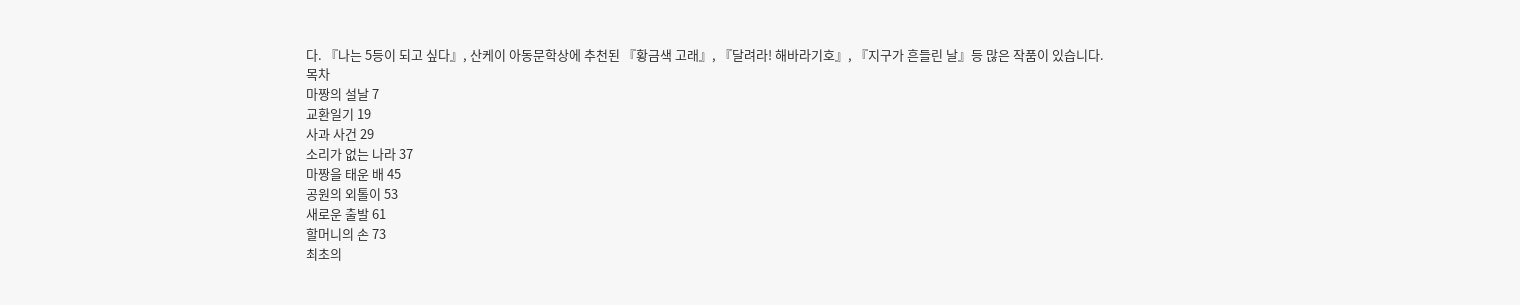다. 『나는 5등이 되고 싶다』, 산케이 아동문학상에 추천된 『황금색 고래』, 『달려라! 해바라기호』, 『지구가 흔들린 날』등 많은 작품이 있습니다.
목차
마짱의 설날 7
교환일기 19
사과 사건 29
소리가 없는 나라 37
마짱을 태운 배 45
공원의 외톨이 53
새로운 출발 61
할머니의 손 73
최초의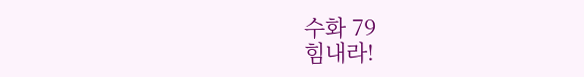수화 79
힘내라!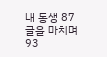내 동생 87
글을 마치며 93